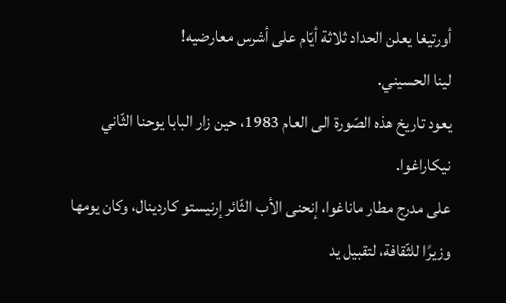أورتيغا يعلن الحداد ثلاثة أيّام على أشرس معارضيه!
لينا الحسيني.
يعود تاريخ هذه الصّورة الى العام 1983، حين زار البابا يوحنا الثّاني نيكاراغوا.
على مدرج مطار ماناغوا، إنحنى الأب الثّائر إرنيستو كاردينال، وكان يومها وزيرًا للثّقافة، لتقبيل يد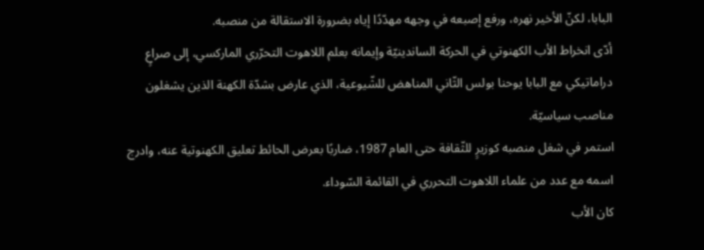البابا، لكنّ الأخير نهره، ورفع إصبعه في وجهه مهدّدًا إياه بضرورة الاستقالة من منصبه.
أدّى انخراط الأب الكهنوتي في الحركة الساندينيّة وإيمانه بعلم اللاهوت التحرّري الماركسي، إلى صراعٍ دراماتيكي مع البابا يوحنا بولس الثّاني المناهض للشّيوعية، الذي عارض بشدّة الكهنة الذين يشغلون مناصب سياسيّة.
استمر في شغل منصبه كوزيرٍ للثّقافة حتى العام 1987، ضاربًا بعرض الحائط تعليق الكهنوتية عنه، وادرج اسمه مع عدد من علماء اللاهوت التحرري في القائمة السّوداء.
كان الأب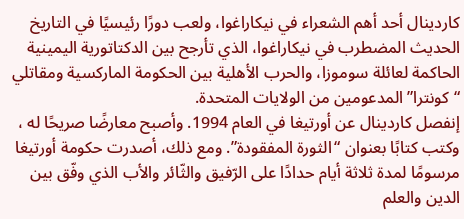كاردينال أحد أهم الشعراء في نيكاراغوا، ولعب دورًا رئيسيًا في التاريخ الحديث المضطرب في نيكاراغوا، الذي تأرجح بين الدكتاتورية اليمينية الحاكمة لعائلة سوموزا، والحرب الأهلية بين الحكومة الماركسية ومقاتلي “كونترا” المدعومين من الولايات المتحدة.
إنفصل كاردينال عن أورتيغا في العام 1994. وأصبح معارضًا صريحًا له ، وكتب كتابًا بعنوان “الثورة المفقودة”. ومع ذلك، أصدرت حكومة أورتيغا مرسومًا لمدة ثلاثة أيام حدادًا على الرّفيق والثّائر والأب الذي وفّق بين الدين والعلم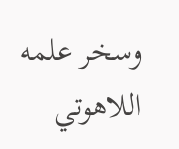وسخر علمه اللاهوتي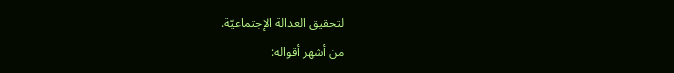لتحقيق العدالة الإجتماعيّة.
من أشهر أقواله: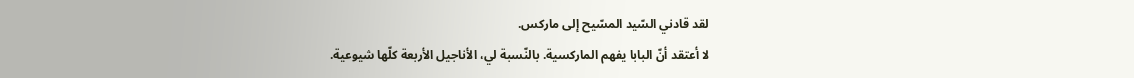لقد قادني السّيد المسّيح إلى ماركس.
لا أعتقد أنّ البابا يفهم الماركسية. بالنّسبة لي، الأناجيل الأربعة كلّها شيوعية.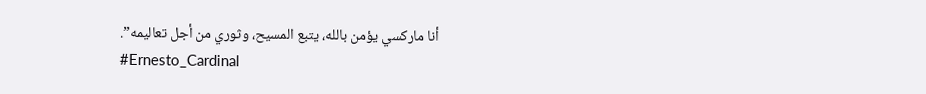أنا ماركسي يؤمن بالله، يتبع المسيح، وثوري من أجل تعاليمه”.
#Ernesto_Cardinal